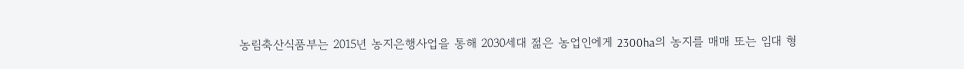농림축산식품부는 2015년 농지은행사업을 통해 2030세대 젊은 농업인에게 2300ha의 농지를 매매 또는 임대 형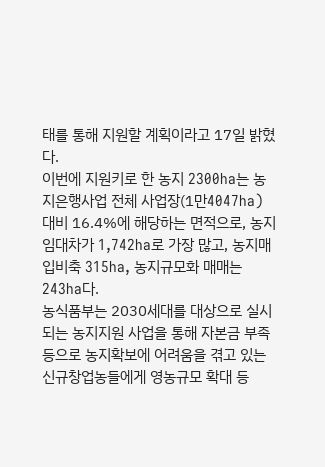태를 통해 지원할 계획이라고 17일 밝혔다.
이번에 지원키로 한 농지 2300ha는 농지은행사업 전체 사업장(1만4047ha) 대비 16.4%에 해당하는 면적으로, 농지임대차가 1,742ha로 가장 많고, 농지매입비축 315ha, 농지규모화 매매는 243ha다.
농식품부는 2030세대를 대상으로 실시되는 농지지원 사업을 통해 자본금 부족 등으로 농지확보에 어려움을 겪고 있는 신규창업농들에게 영농규모 확대 등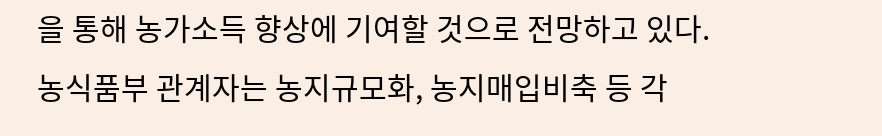을 통해 농가소득 향상에 기여할 것으로 전망하고 있다.
농식품부 관계자는 농지규모화, 농지매입비축 등 각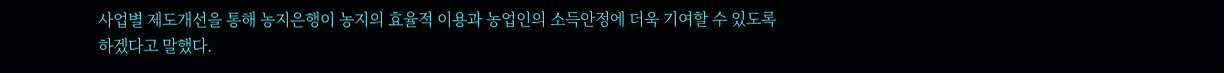사업별 제도개선을 통해 농지은행이 농지의 효율적 이용과 농업인의 소득안정에 더욱 기여할 수 있도록 하겠다고 말했다.